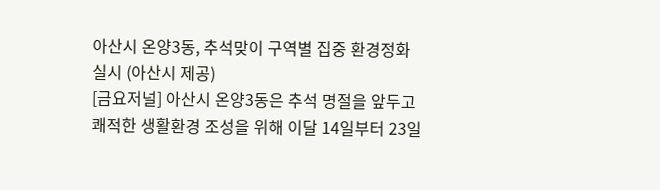아산시 온양3동, 추석맞이 구역별 집중 환경정화 실시 (아산시 제공)
[금요저널] 아산시 온양3동은 추석 명절을 앞두고 쾌적한 생활환경 조성을 위해 이달 14일부터 23일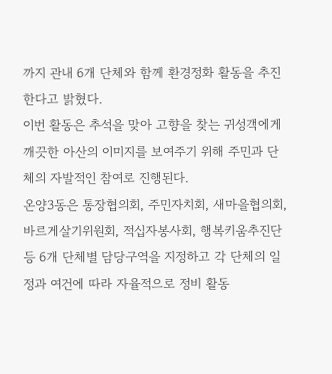까지 관내 6개 단체와 함께 환경정화 활동을 추진한다고 밝혔다.
이번 활동은 추석을 맞아 고향을 찾는 귀성객에게 깨끗한 아산의 이미지를 보여주기 위해 주민과 단체의 자발적인 참여로 진행된다.
온양3동은 통장협의회, 주민자치회, 새마을협의회, 바르게살기위원회, 적십자봉사회, 행복키움추진단 등 6개 단체별 담당구역을 지정하고 각 단체의 일정과 여건에 따라 자율적으로 정비 활동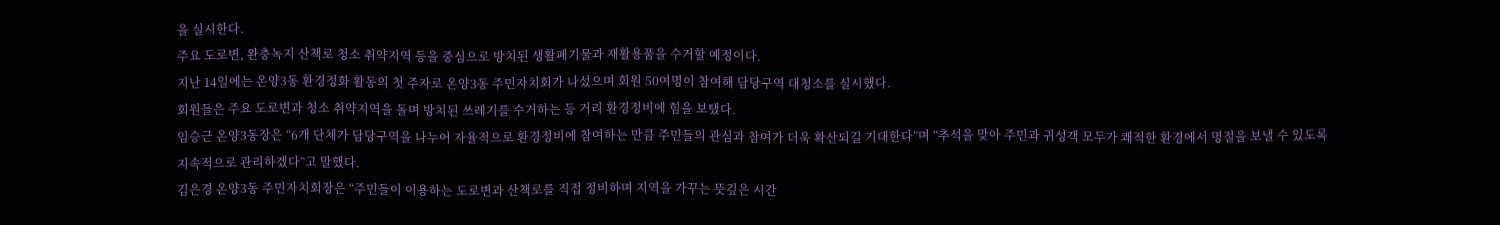을 실시한다.
주요 도로변, 완충녹지 산책로 청소 취약지역 등을 중심으로 방치된 생활폐기물과 재활용품을 수거할 예정이다.
지난 14일에는 온양3동 환경정화 활동의 첫 주자로 온양3동 주민자치회가 나섰으며 회원 50여명이 참여해 담당구역 대청소를 실시했다.
회원들은 주요 도로변과 청소 취약지역을 돌며 방치된 쓰레기를 수거하는 등 거리 환경정비에 힘을 보탰다.
임승근 온양3동장은 “6개 단체가 담당구역을 나누어 자율적으로 환경정비에 참여하는 만큼 주민들의 관심과 참여가 더욱 확산되길 기대한다”며 “추석을 맞아 주민과 귀성객 모두가 쾌적한 환경에서 명절을 보낼 수 있도록 지속적으로 관리하겠다”고 말했다.
김은경 온양3동 주민자치회장은 “주민들이 이용하는 도로변과 산책로를 직접 정비하며 지역을 가꾸는 뜻깊은 시간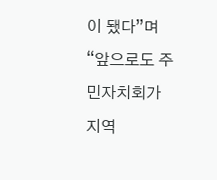이 됐다”며 “앞으로도 주민자치회가 지역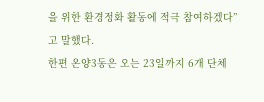을 위한 환경정화 활동에 적극 참여하겠다”고 말했다.
한편 온양3동은 오는 23일까지 6개 단체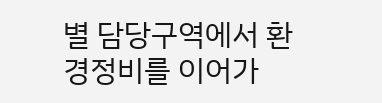별 담당구역에서 환경정비를 이어가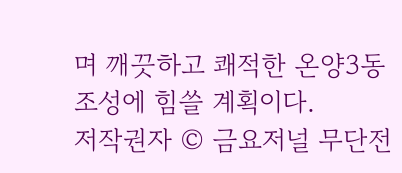며 깨끗하고 쾌적한 온양3동 조성에 힘쓸 계획이다.
저작권자 © 금요저널 무단전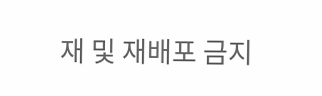재 및 재배포 금지